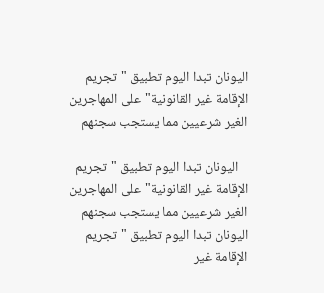اليونان تبدا اليوم تطبيق "تجريم الإقامة غير القانونية"على المهاجرين الغير شرعيين مما يستجب سجنهم

   اليونان تبدا اليوم تطبيق "تجريم الإقامة غير القانونية"على المهاجرين الغير شرعيين مما يستجب سجنهم
اليونان تبدا اليوم تطبيق "تجريم الإقامة غير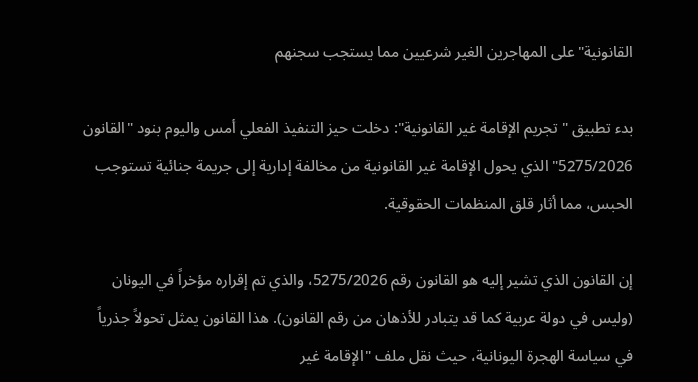القانونية"على المهاجرين الغير شرعيين مما يستجب سجنهم

بدء تطبيق "تجريم الإقامة غير القانونية": دخلت حيز التنفيذ الفعلي أمس واليوم بنود "القانون 5275/2026" الذي يحول الإقامة غير القانونية من مخالفة إدارية إلى جريمة جنائية تستوجب الحبس، مما أثار قلق المنظمات الحقوقية.

إن القانون الذي تشير إليه هو القانون رقم 5275/2026، والذي تم إقراره مؤخراً في اليونان (وليس في دولة عربية كما قد يتبادر للأذهان من رقم القانون). هذا القانون يمثل تحولاً جذرياً في سياسة الهجرة اليونانية، حيث نقل ملف "الإقامة غير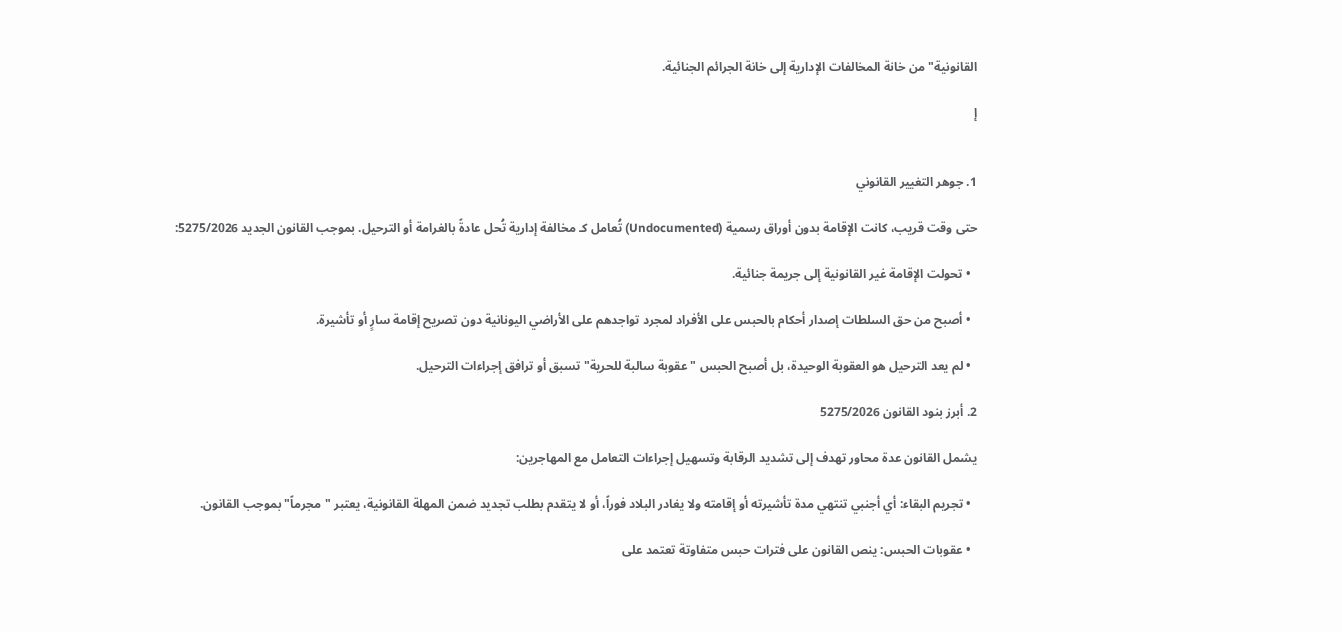القانونية" من خانة المخالفات الإدارية إلى خانة الجرائم الجنائية.

إ


1. جوهر التغيير القانوني

حتى وقت قريب، كانت الإقامة بدون أوراق رسمية (Undocumented) تُعامل كـ مخالفة إدارية تُحل عادةً بالغرامة أو الترحيل. بموجب القانون الجديد 5275/2026:

  • تحولت الإقامة غير القانونية إلى جريمة جنائية.

  • أصبح من حق السلطات إصدار أحكام بالحبس على الأفراد لمجرد تواجدهم على الأراضي اليونانية دون تصريح إقامة سارٍ أو تأشيرة.

  • لم يعد الترحيل هو العقوبة الوحيدة، بل أصبح الحبس "عقوبة سالبة للحرية" تسبق أو ترافق إجراءات الترحيل.

2. أبرز بنود القانون 5275/2026

يشمل القانون عدة محاور تهدف إلى تشديد الرقابة وتسهيل إجراءات التعامل مع المهاجرين:

  • تجريم البقاء: أي أجنبي تنتهي مدة تأشيرته أو إقامته ولا يغادر البلاد فوراً، أو لا يتقدم بطلب تجديد ضمن المهلة القانونية، يعتبر "مجرماً" بموجب القانون.

  • عقوبات الحبس: ينص القانون على فترات حبس متفاوتة تعتمد على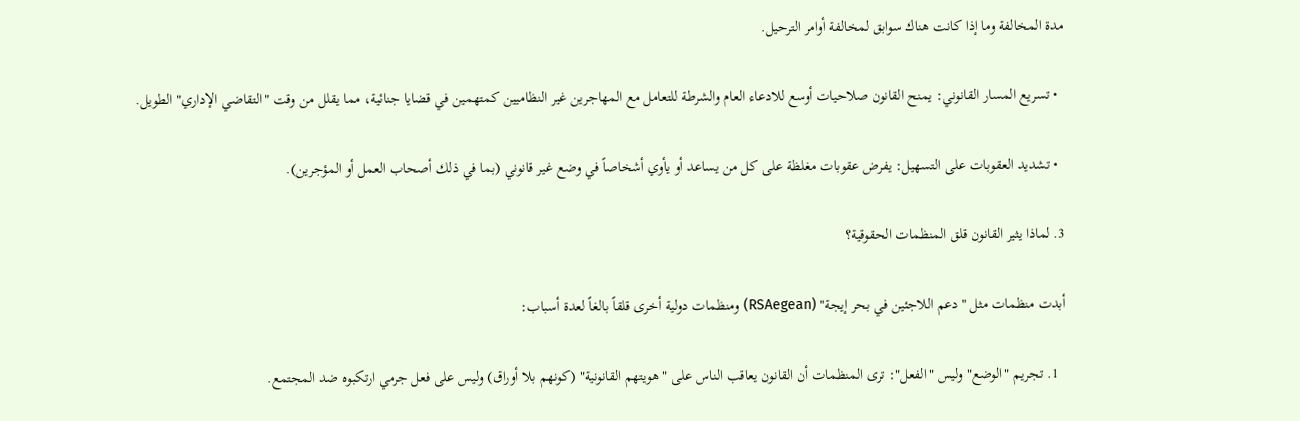مدة المخالفة وما إذا كانت هناك سوابق لمخالفة أوامر الترحيل.

  • تسريع المسار القانوني: يمنح القانون صلاحيات أوسع للادعاء العام والشرطة للتعامل مع المهاجرين غير النظاميين كمتهمين في قضايا جنائية، مما يقلل من وقت "التقاضي الإداري" الطويل.

  • تشديد العقوبات على التسهيل: يفرض عقوبات مغلظة على كل من يساعد أو يأوي أشخاصاً في وضع غير قانوني (بما في ذلك أصحاب العمل أو المؤجرين).

3. لماذا يثير القانون قلق المنظمات الحقوقية؟

أبدت منظمات مثل "دعم اللاجئين في بحر إيجة" (RSAegean) ومنظمات دولية أخرى قلقاً بالغاً لعدة أسباب:

  1. تجريم "الوضع" وليس "الفعل": ترى المنظمات أن القانون يعاقب الناس على "هويتهم القانونية" (كونهم بلا أوراق) وليس على فعل جرمي ارتكبوه ضد المجتمع.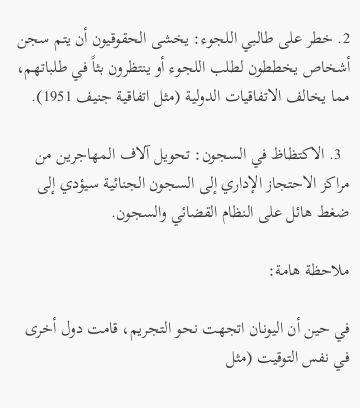2. خطر على طالبي اللجوء: يخشى الحقوقيون أن يتم سجن أشخاص يخططون لطلب اللجوء أو ينتظرون بثاً في طلباتهم، مما يخالف الاتفاقيات الدولية (مثل اتفاقية جنيف 1951).

  3. الاكتظاظ في السجون: تحويل آلاف المهاجرين من مراكز الاحتجاز الإداري إلى السجون الجنائية سيؤدي إلى ضغط هائل على النظام القضائي والسجون.

ملاحظة هامة:

في حين أن اليونان اتجهت نحو التجريم، قامت دول أخرى في نفس التوقيت (مثل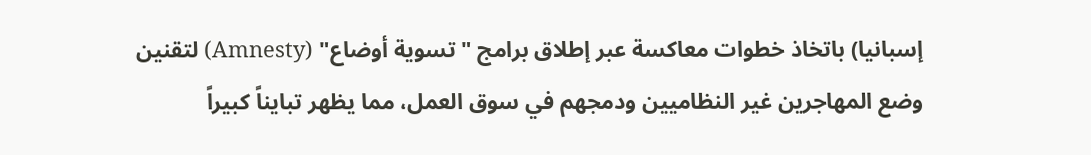إسبانيا) باتخاذ خطوات معاكسة عبر إطلاق برامج "تسوية أوضاع" (Amnesty) لتقنين وضع المهاجرين غير النظاميين ودمجهم في سوق العمل، مما يظهر تبايناً كبيراً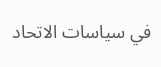في سياسات الاتحاد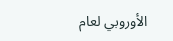الأوروبي لعام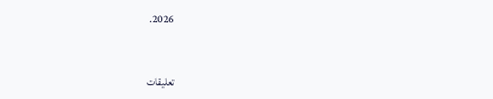2026.


تعليقات